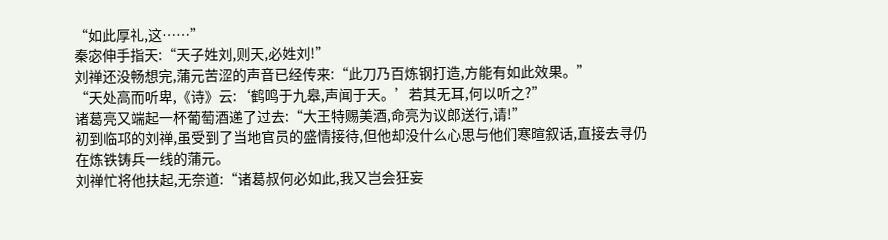“如此厚礼,这……”
秦宓伸手指天:“天子姓刘,则天,必姓刘!”
刘禅还没畅想完,蒲元苦涩的声音已经传来:“此刀乃百炼钢打造,方能有如此效果。”
“天处高而听卑,《诗》云:‘鹤鸣于九皋,声闻于天。’若其无耳,何以听之?”
诸葛亮又端起一杯葡萄酒递了过去:“大王特赐美酒,命亮为议郎送行,请!”
初到临邛的刘禅,虽受到了当地官员的盛情接待,但他却没什么心思与他们寒暄叙话,直接去寻仍在炼铁铸兵一线的蒲元。
刘禅忙将他扶起,无奈道:“诸葛叔何必如此,我又岂会狂妄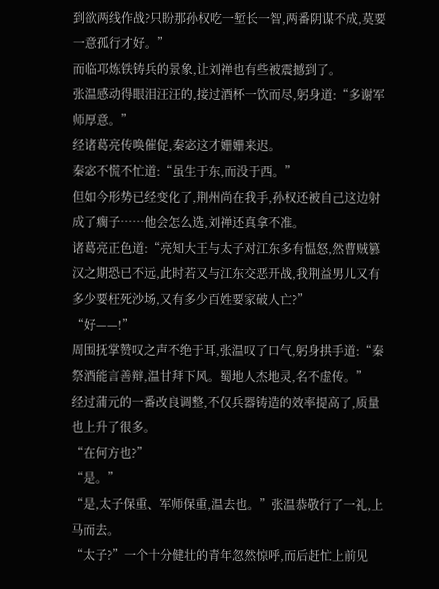到欲两线作战?只盼那孙权吃一堑长一智,两番阴谋不成,莫要一意孤行才好。”
而临邛炼铁铸兵的景象,让刘禅也有些被震撼到了。
张温感动得眼泪汪汪的,接过酒杯一饮而尽,躬身道:“多谢军师厚意。”
经诸葛亮传唤催促,秦宓这才姗姗来迟。
秦宓不慌不忙道:“虽生于东,而没于西。”
但如今形势已经变化了,荆州尚在我手,孙权还被自己这边射成了瘸子……他会怎么选,刘禅还真拿不准。
诸葛亮正色道:“亮知大王与太子对江东多有愠怒,然曹贼篡汉之期恐已不远,此时若又与江东交恶开战,我荆益男儿又有多少要枉死沙场,又有多少百姓要家破人亡?”
“好——!”
周围抚掌赞叹之声不绝于耳,张温叹了口气,躬身拱手道:“秦祭酒能言善辩,温甘拜下风。蜀地人杰地灵,名不虚传。”
经过蒲元的一番改良调整,不仅兵器铸造的效率提高了,质量也上升了很多。
“在何方也?”
“是。”
“是,太子保重、军师保重,温去也。”张温恭敬行了一礼,上马而去。
“太子?”一个十分健壮的青年忽然惊呼,而后赶忙上前见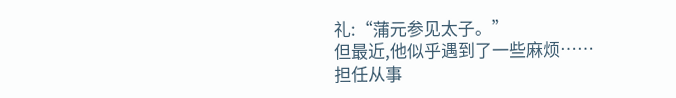礼:“蒲元参见太子。”
但最近,他似乎遇到了一些麻烦……
担任从事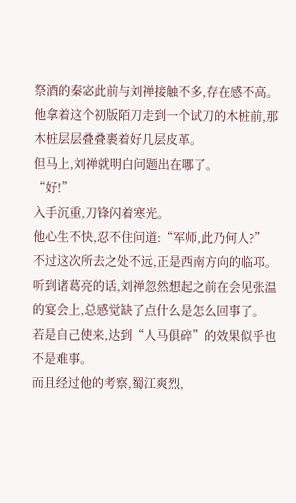祭酒的秦宓此前与刘禅接触不多,存在感不高。
他拿着这个初版陌刀走到一个试刀的木桩前,那木桩层层叠叠裹着好几层皮革。
但马上,刘禅就明白问题出在哪了。
“好!”
入手沉重,刀锋闪着寒光。
他心生不快,忍不住问道:“军师,此乃何人?”
不过这次所去之处不远,正是西南方向的临邛。
听到诸葛亮的话,刘禅忽然想起之前在会见张温的宴会上,总感觉缺了点什么是怎么回事了。
若是自己使来,达到“人马俱碎”的效果似乎也不是难事。
而且经过他的考察,蜀江爽烈,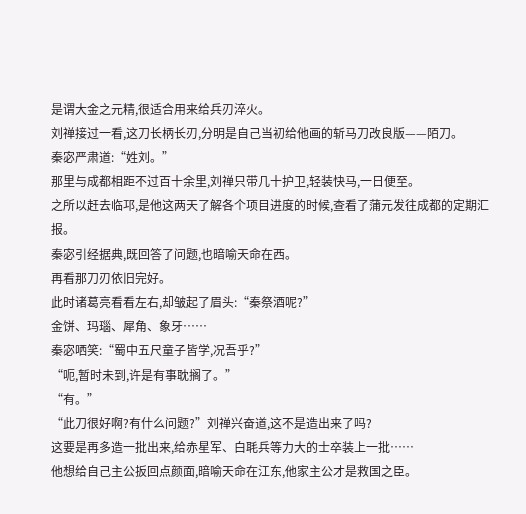是谓大金之元精,很适合用来给兵刃淬火。
刘禅接过一看,这刀长柄长刃,分明是自己当初给他画的斩马刀改良版——陌刀。
秦宓严肃道:“姓刘。”
那里与成都相距不过百十余里,刘禅只带几十护卫,轻装快马,一日便至。
之所以赶去临邛,是他这两天了解各个项目进度的时候,查看了蒲元发往成都的定期汇报。
秦宓引经据典,既回答了问题,也暗喻天命在西。
再看那刀刃依旧完好。
此时诸葛亮看看左右,却皱起了眉头:“秦祭酒呢?”
金饼、玛瑙、犀角、象牙……
秦宓哂笑:“蜀中五尺童子皆学,况吾乎?”
“呃,暂时未到,许是有事耽搁了。”
“有。”
“此刀很好啊?有什么问题?”刘禅兴奋道,这不是造出来了吗?
这要是再多造一批出来,给赤星军、白毦兵等力大的士卒装上一批……
他想给自己主公扳回点颜面,暗喻天命在江东,他家主公才是救国之臣。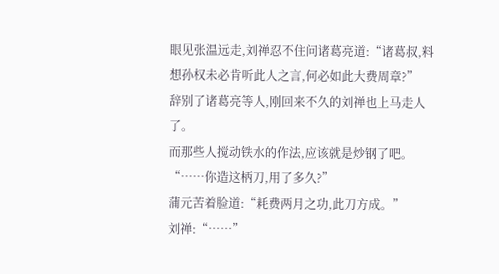眼见张温远走,刘禅忍不住问诸葛亮道:“诸葛叔,料想孙权未必肯听此人之言,何必如此大费周章?”
辞别了诸葛亮等人,刚回来不久的刘禅也上马走人了。
而那些人搅动铁水的作法,应该就是炒钢了吧。
“……你造这柄刀,用了多久?”
蒲元苦着脸道:“耗费两月之功,此刀方成。”
刘禅:“……”